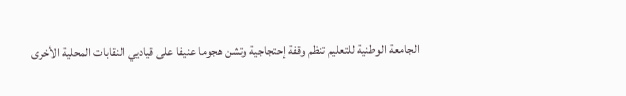الجامعة الوطنية للتعليم تنظم وقفة إحتجاجية وتشن هجوما عنيفا على قياديي النقابات المحلية الأخرى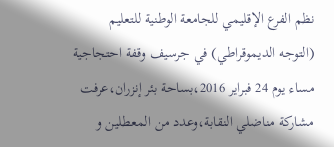نظم الفرع الإقليمي للجامعة الوطنية للتعليم (التوجه الديموقراطي) في جرسيف وقفة احتجاجية مساء يوم 24 فبراير 2016،بساحة بئر إنزران،عرفت مشاركة مناضلي النقابة،وعدد من المعطلين و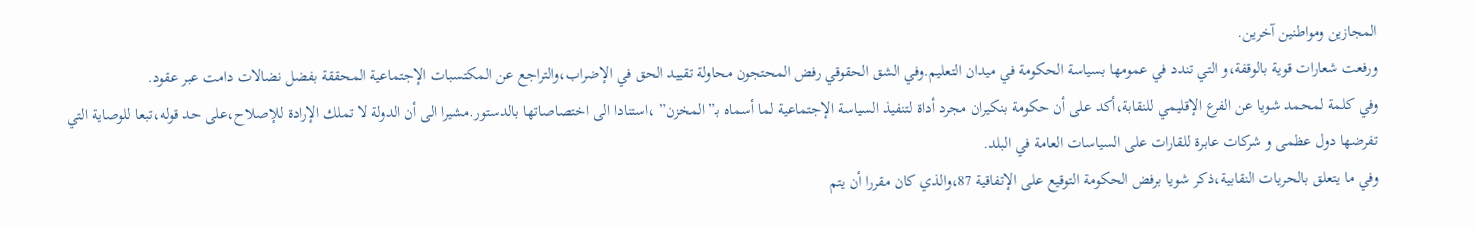المجازين ومواطنين آخرين.
ورفعت شعارات قوية بالوقفة،و التي تندد في عمومها بسياسة الحكومة في ميدان التعليم.وفي الشق الحقوقي رفض المحتجون محاولة تقييد الحق في الإضراب،والتراجع عن المكتسبات الإجتماعية المحققة بفضل نضالات دامت عبر عقود.
وفي كلمة لمحمد شويا عن الفرع الإقليمي للنقابة،أكد على أن حكومة بنكيران مجرد أداة لتنفيذ السياسة الإجتماعية لما أسماه بـ”المخزن” ،استنادا الى اختصاصاتها بالدستور.مشيرا الى أن الدولة لا تملك الإرادة للإصلاح،على حد قوله،تبعا للوصاية التي تفرضها دول عظمى و شركات عابرة للقارات على السياسات العامة في البلد.
وفي ما يتعلق بالحريات النقابية،ذكر شويا برفض الحكومة التوقيع على الإتفاقية 87،والذي كان مقررا أن يتم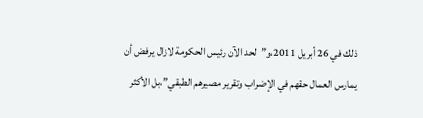ذلك في 26 أبريل 2011،و”لحد الآن رئيس الحكومة لازال يرفض أن يمارس العمال حقهم في الإضراب وتقرير مصيرهم الطبقي”،بل الأكثر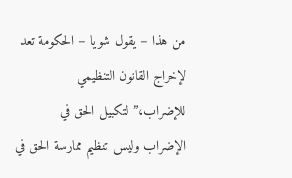من هذا – يقول شويا – الحكومة تعد لإخراج القانون التنظيمي للإضراب،”لتكبيل الحق في الإضراب وليس تنظيم ممارسة الحق في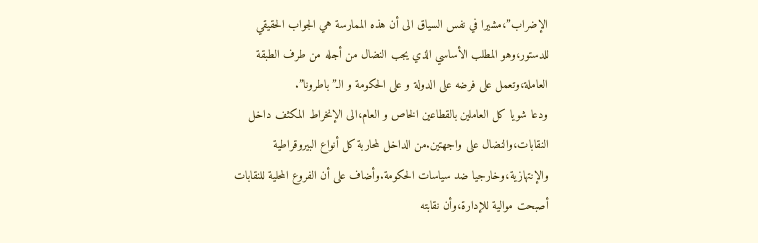الإضراب”،مشيرا في نفس السياق الى أن هذه الممارسة هي الجواب الحقيقي للدستور،وهو المطلب الأساسي الذي يجب النضال من أجله من طرف الطبقة العاملة،وتعمل على فرضه على الدولة و على الحكومة و الـ”باطرونا”.
ودعا شويا كل العاملين بالقطاعين الخاص و العام،الى الإنخراط المكثف داخل النقابات،والنضال على واجهتين.من الداخل لمحاربة كل أنواع البيروقراطية والإنتهازية،وخارجيا ضد سياسات الحكومة.وأضاف على أن الفروع المحلية للنقابات أصبحت موالية للإدارة،وأن نقابته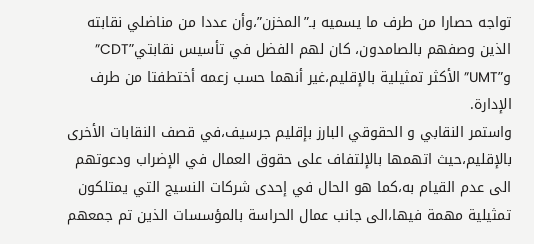تواجه حصارا من طرف ما يسميه بـ”المخزن”،وأن عددا من مناضلي نقابته الذين وصفهم بالصامدون، كان لهم الفضل في تأسيس نقابتي”CDT” و”UMT” الأكثر تمثيلية بالإقليم،غير أنهما حسب زعمه أختطفتا من طرف الإدارة.
واستمر النقابي و الحقوقي البارز بإقليم جرسيف،في قصف النقابات الأخرى بالإقليم،حيث اتهمها بالإلتفاف على حقوق العمال في الإضراب ودعوتهم الى عدم القيام به،كما هو الحال في إحدى شركات النسيج التي يمتلكون تمثيلية مهمة فيها،الى جانب عمال الحراسة بالمؤسسات الذين تم جمعهم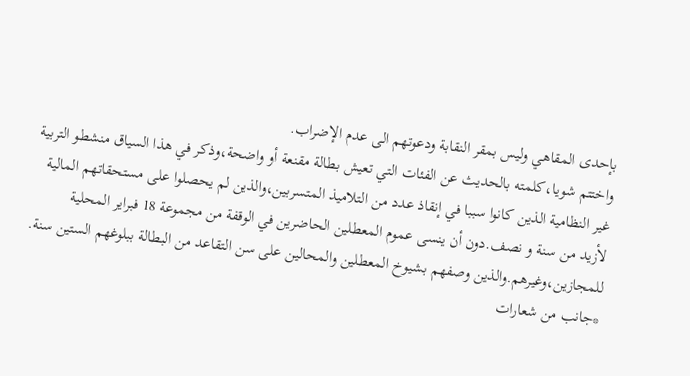بإحدى المقاهي وليس بمقر النقابة ودعوتهم الى عدم الإضراب.
واختتم شويا،كلمته بالحديث عن الفئات التي تعيش بطالة مقنعة أو واضحة،وذكر في هذا السياق منشطو التربية غير النظامية الذين كانوا سببا في إنقاذ عدد من التلاميذ المتسربين،والذين لم يحصلوا على مستحقاتهم المالية لأزيد من سنة و نصف.دون أن ينسى عموم المعطلين الحاضرين في الوقفة من مجموعة 18 فبراير المحلية للمجازين،وغيرهم.والذين وصفهم بشيوخ المعطلين والمحالين على سن التقاعد من البطالة ببلوغهم الستين سنة.
*جانب من شعارات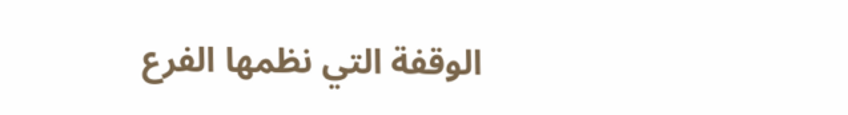الوقفة التي نظمها الفرع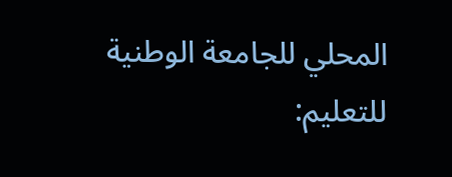المحلي للجامعة الوطنية للتعليم: